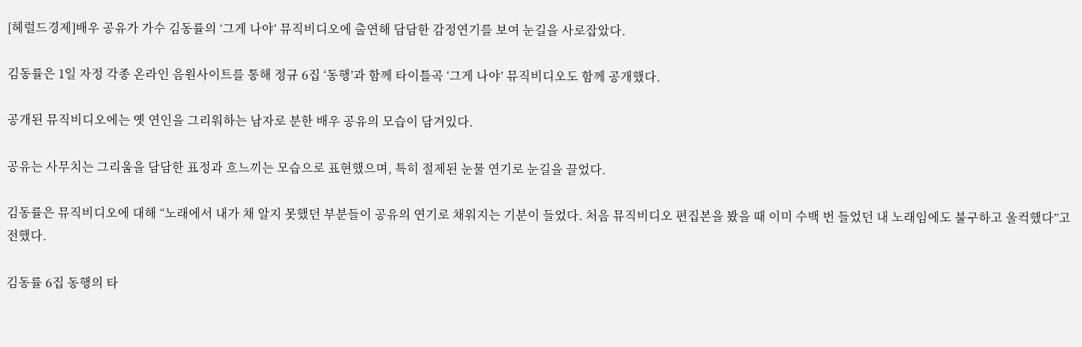[헤럴드경제]배우 공유가 가수 김동률의 ‘그게 나야’ 뮤직비디오에 출연해 담담한 감정연기를 보여 눈길을 사로잡았다.

김동률은 1일 자정 각종 온라인 음원사이트를 통해 정규 6집 ‘동행’과 함께 타이틀곡 ‘그게 나야’ 뮤직비디오도 함께 공개했다.

공개된 뮤직비디오에는 옛 연인을 그리워하는 남자로 분한 배우 공유의 모습이 담겨있다.

공유는 사무치는 그리움을 담담한 표정과 흐느끼는 모습으로 표현했으며, 특히 절제된 눈물 연기로 눈길을 끌었다.

김동률은 뮤직비디오에 대해 “노래에서 내가 채 알지 못했던 부분들이 공유의 연기로 채워지는 기분이 들었다. 처음 뮤직비디오 편집본을 봤을 때 이미 수백 번 들었던 내 노래임에도 불구하고 울컥했다”고 전했다.

김동률 6집 동행의 타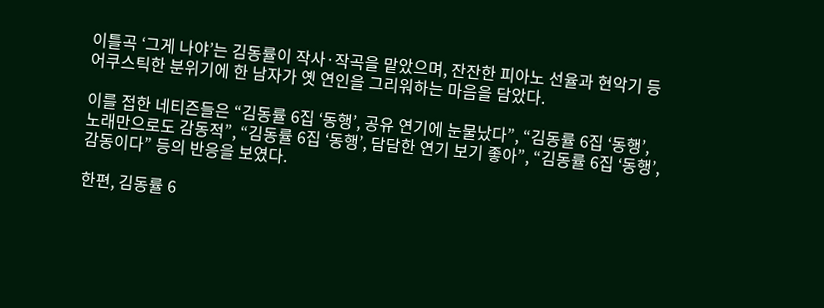이틀곡 ‘그게 나야’는 김동률이 작사·작곡을 맡았으며, 잔잔한 피아노 선율과 현악기 등 어쿠스틱한 분위기에 한 남자가 옛 연인을 그리워하는 마음을 담았다.

이를 접한 네티즌들은 “김동률 6집 ‘동행’, 공유 연기에 눈물났다”, “김동률 6집 ‘동행’, 노래만으로도 감동적”, “김동률 6집 ‘동행’, 담담한 연기 보기 좋아”, “김동률 6집 ‘동행’, 감동이다” 등의 반응을 보였다.

한편, 김동률 6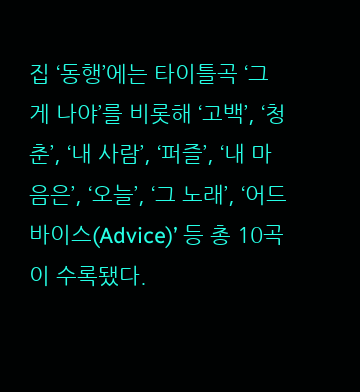집 ‘동행’에는 타이틀곡 ‘그게 나야’를 비롯해 ‘고백’, ‘청춘’, ‘내 사람’, ‘퍼즐’, ‘내 마음은’, ‘오늘’, ‘그 노래’, ‘어드바이스(Advice)’ 등 총 10곡이 수록됐다.